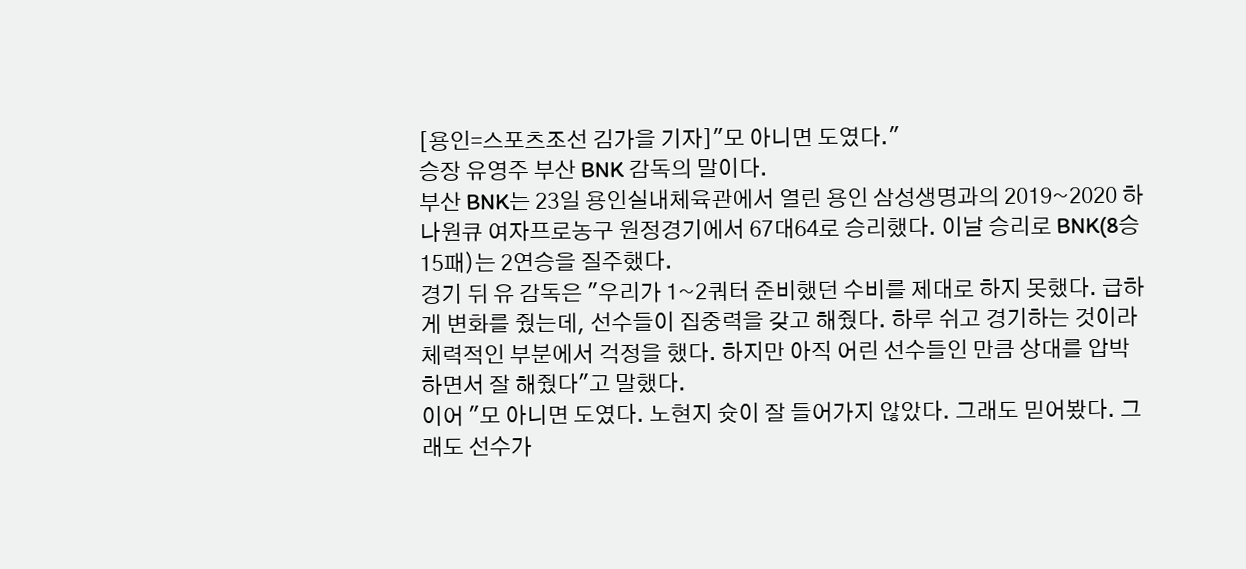[용인=스포츠조선 김가을 기자]"모 아니면 도였다."
승장 유영주 부산 BNK 감독의 말이다.
부산 BNK는 23일 용인실내체육관에서 열린 용인 삼성생명과의 2019~2020 하나원큐 여자프로농구 원정경기에서 67대64로 승리했다. 이날 승리로 BNK(8승15패)는 2연승을 질주했다.
경기 뒤 유 감독은 "우리가 1~2쿼터 준비했던 수비를 제대로 하지 못했다. 급하게 변화를 줬는데, 선수들이 집중력을 갖고 해줬다. 하루 쉬고 경기하는 것이라 체력적인 부분에서 걱정을 했다. 하지만 아직 어린 선수들인 만큼 상대를 압박하면서 잘 해줬다"고 말했다.
이어 "모 아니면 도였다. 노현지 슛이 잘 들어가지 않았다. 그래도 믿어봤다. 그래도 선수가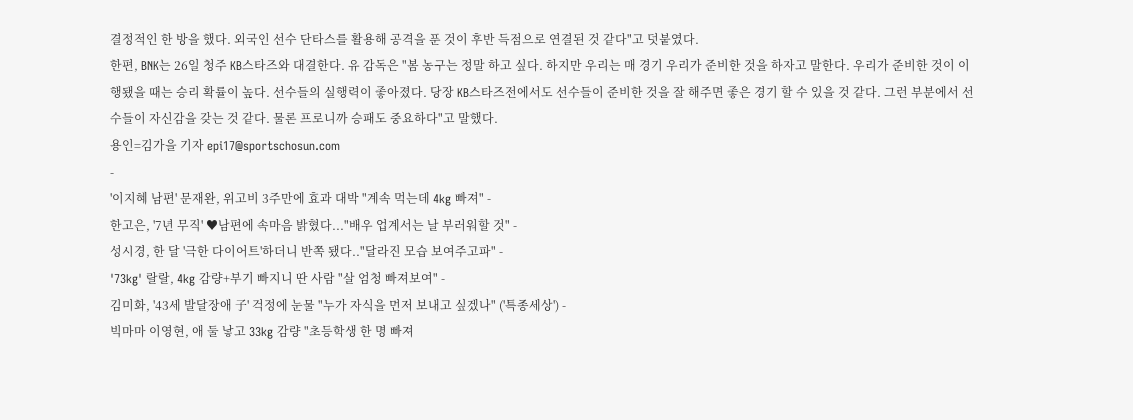결정적인 한 방을 했다. 외국인 선수 단타스를 활용해 공격을 푼 것이 후반 득점으로 연결된 것 같다"고 덧붙였다.
한편, BNK는 26일 청주 KB스타즈와 대결한다. 유 감독은 "봄 농구는 정말 하고 싶다. 하지만 우리는 매 경기 우리가 준비한 것을 하자고 말한다. 우리가 준비한 것이 이행됐을 때는 승리 확률이 높다. 선수들의 실행력이 좋아졌다. 당장 KB스타즈전에서도 선수들이 준비한 것을 잘 해주면 좋은 경기 할 수 있을 것 같다. 그런 부분에서 선수들이 자신감을 갖는 것 같다. 물론 프로니까 승패도 중요하다"고 말했다.
용인=김가을 기자 epi17@sportschosun.com
-
'이지혜 남편' 문재완, 위고비 3주만에 효과 대박 "계속 먹는데 4kg 빠져" -
한고은, '7년 무직' ♥남편에 속마음 밝혔다..."배우 업계서는 날 부러워할 것" -
성시경, 한 달 '극한 다이어트'하더니 반쪽 됐다.."달라진 모습 보여주고파" -
'73kg' 랄랄, 4kg 감량+부기 빠지니 딴 사람 "살 엄청 빠져보여" -
김미화, '43세 발달장애 子' 걱정에 눈물 "누가 자식을 먼저 보내고 싶겠나" ('특종세상') -
빅마마 이영현, 애 둘 낳고 33kg 감량 "초등학생 한 명 빠져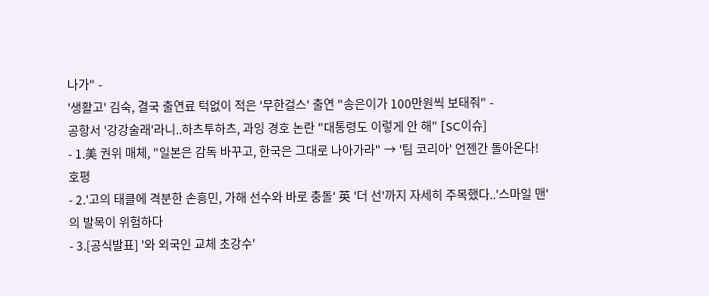나가" -
'생활고' 김숙, 결국 출연료 턱없이 적은 '무한걸스' 출연 "송은이가 100만원씩 보태줘" -
공항서 '강강술래'라니..하츠투하츠, 과잉 경호 논란 "대통령도 이렇게 안 해" [SC이슈]
- 1.美 권위 매체, "일본은 감독 바꾸고, 한국은 그대로 나아가라" → '팀 코리아' 언젠간 돌아온다! 호평
- 2.'고의 태클에 격분한 손흥민, 가해 선수와 바로 충돌' 英 '더 선'까지 자세히 주목했다..'스마일 맨'의 발목이 위험하다
- 3.[공식발표] '와 외국인 교체 초강수'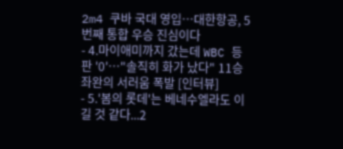2m4 쿠바 국대 영입…대한항공, 5번째 통합 우승 진심이다
- 4.마이애미까지 갔는데 WBC 등판 '0'…"솔직히 화가 났다" 11승 좌완의 서러움 폭발 [인터뷰]
- 5.'봄의 롯데'는 베네수엘라도 이길 것 같다...2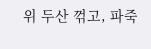위 두산 꺾고, 파죽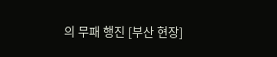의 무패 행진 [부산 현장]